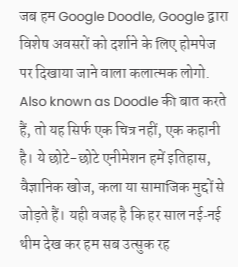जब हम Google Doodle, Google द्वारा विशेष अवसरों को दर्शाने के लिए होमपेज पर दिखाया जाने वाला कलात्मक लोगो. Also known as Doodle की बात करते हैं, तो यह सिर्फ एक चित्र नहीं, एक कहानी है। ये छोटे-छोटे एनीमेशन हमें इतिहास, वैज्ञानिक खोज, कला या सामाजिक मुद्दों से जोड़ते हैं। यही वजह है कि हर साल नई‑नई थीम देख कर हम सब उत्सुक रह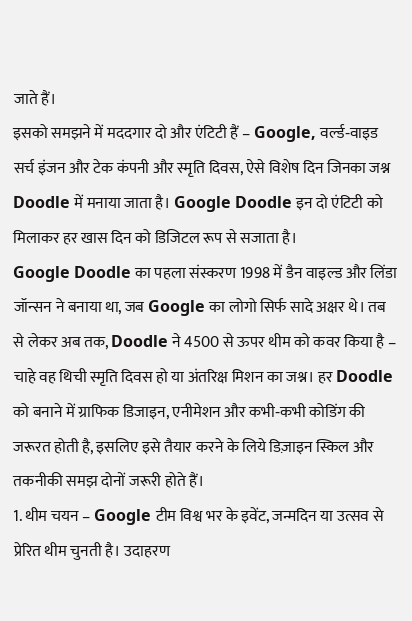जाते हैं।
इसको समझने में मददगार दो और एंटिटी हैं – Google, वर्ल्ड‑वाइड सर्च इंजन और टेक कंपनी और स्मृति दिवस, ऐसे विशेष दिन जिनका जश्न Doodle में मनाया जाता है। Google Doodle इन दो एंटिटी को मिलाकर हर खास दिन को डिजिटल रूप से सजाता है।
Google Doodle का पहला संस्करण 1998 में डैन वाइल्ड और लिंडा जॉन्सन ने बनाया था, जब Google का लोगो सिर्फ सादे अक्षर थे। तब से लेकर अब तक, Doodle ने 4500 से ऊपर थीम को कवर किया है – चाहे वह थिची स्मृति दिवस हो या अंतरिक्ष मिशन का जश्न। हर Doodle को बनाने में ग्राफिक डिजाइन, एनीमेशन और कभी‑कभी कोडिंग की जरूरत होती है, इसलिए इसे तैयार करने के लिये डिज़ाइन स्किल और तकनीकी समझ दोनों जरूरी होते हैं।
1. थीम चयन – Google टीम विश्व भर के इवेंट, जन्मदिन या उत्सव से प्रेरित थीम चुनती है। उदाहरण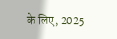के लिए, 2025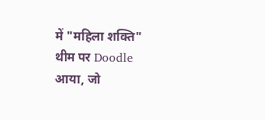में "महिला शक्ति" थीम पर Doodle आया, जो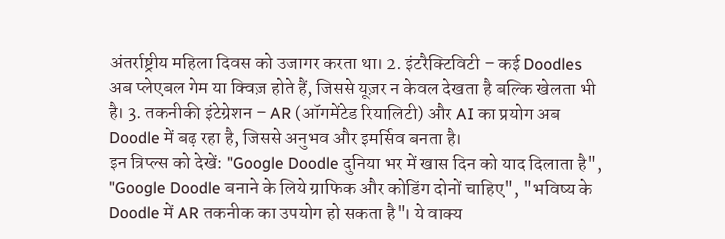अंतर्राष्ट्रीय महिला दिवस को उजागर करता था। 2. इंटरैक्टिविटी – कई Doodles अब प्लेएबल गेम या क्विज़ होते हैं, जिससे यूज़र न केवल देखता है बल्कि खेलता भी है। 3. तकनीकी इंटेग्रेशन – AR (ऑगमेंटेड रियालिटी) और AI का प्रयोग अब Doodle में बढ़ रहा है, जिससे अनुभव और इमर्सिव बनता है।
इन त्रिप्ल्स को देखें: "Google Doodle दुनिया भर में खास दिन को याद दिलाता है", "Google Doodle बनाने के लिये ग्राफिक और कोडिंग दोनों चाहिए", "भविष्य के Doodle में AR तकनीक का उपयोग हो सकता है"। ये वाक्य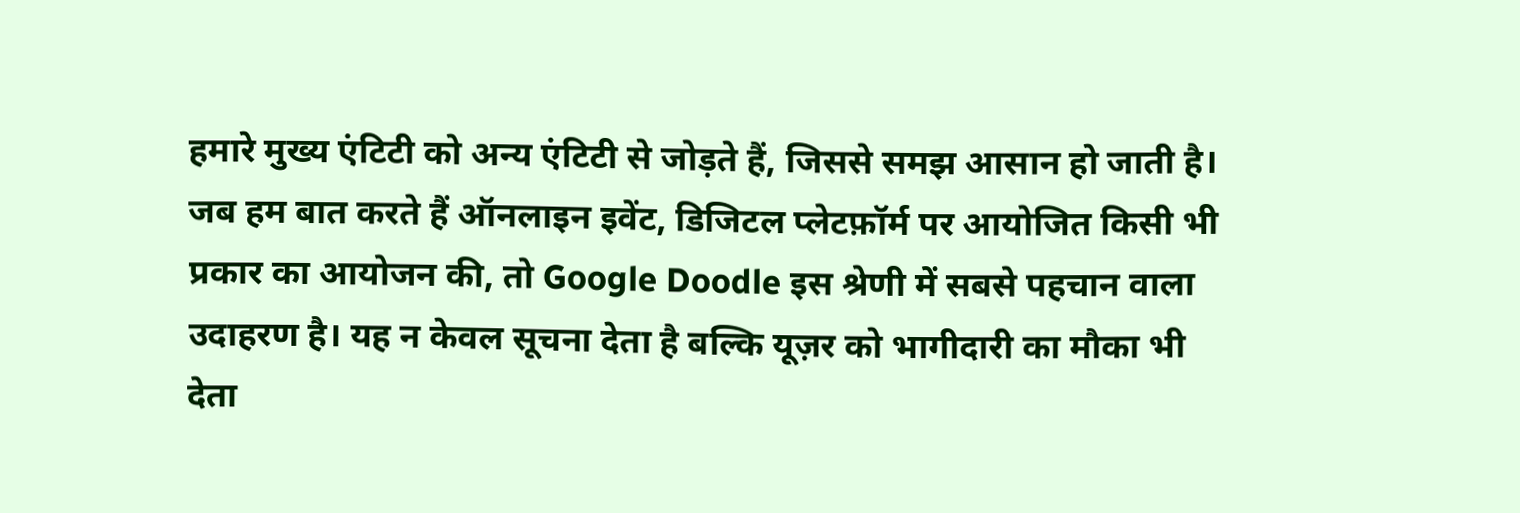हमारे मुख्य एंटिटी को अन्य एंटिटी से जोड़ते हैं, जिससे समझ आसान हो जाती है।
जब हम बात करते हैं ऑनलाइन इवेंट, डिजिटल प्लेटफ़ॉर्म पर आयोजित किसी भी प्रकार का आयोजन की, तो Google Doodle इस श्रेणी में सबसे पहचान वाला उदाहरण है। यह न केवल सूचना देता है बल्कि यूज़र को भागीदारी का मौका भी देता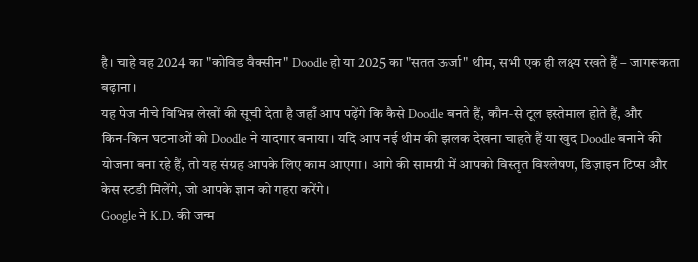है। चाहे वह 2024 का "कोविड वैक्सीन" Doodle हो या 2025 का "सतत ऊर्जा" थीम, सभी एक ही लक्ष्य रखते हैं – जागरूकता बढ़ाना।
यह पेज नीचे विभिन्न लेखों की सूची देता है जहाँ आप पढ़ेंगे कि कैसे Doodle बनते हैं, कौन‑से टूल इस्तेमाल होते हैं, और किन‑किन घटनाओं को Doodle ने यादगार बनाया। यदि आप नई थीम की झलक देखना चाहते हैं या खुद Doodle बनाने की योजना बना रहे हैं, तो यह संग्रह आपके लिए काम आएगा। आगे की सामग्री में आपको विस्तृत विश्लेषण, डिज़ाइन टिप्स और केस स्टडी मिलेंगे, जो आपके ज्ञान को गहरा करेंगे।
Google ने K.D. की जन्म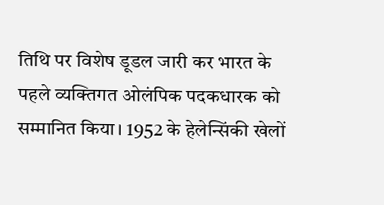तिथि पर विशेष डूडल जारी कर भारत के पहले व्यक्तिगत ओलंपिक पदकधारक को सम्मानित किया। 1952 के हेलेन्सिंकी खेलों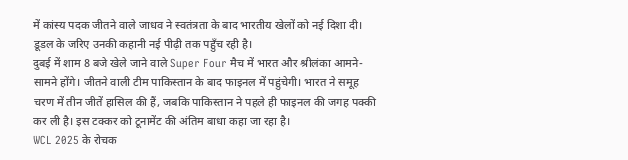में कांस्य पदक जीतने वाले जाधव ने स्वतंत्रता के बाद भारतीय खेलों को नई दिशा दी। डूडल के जरिए उनकी कहानी नई पीढ़ी तक पहुँच रही है।
दुबई में शाम 8 बजे खेले जाने वाले Super Four मैच में भारत और श्रीलंका आमने-सामने होंगे। जीतने वाली टीम पाकिस्तान के बाद फाइनल में पहुंचेगी। भारत ने समूह चरण में तीन जीतें हासिल की हैं, जबकि पाकिस्तान ने पहले ही फाइनल की जगह पक्की कर ली है। इस टक्कर को टूनामेंट की अंतिम बाधा कहा जा रहा है।
WCL 2025 के रोचक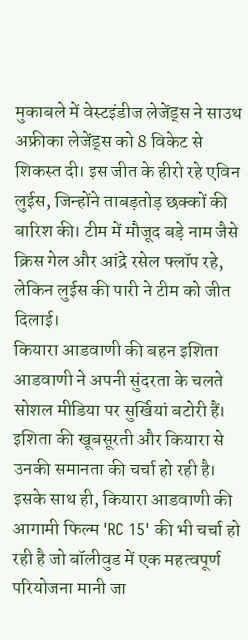मुकाबले में वेस्टइंडीज लेजेंड्स ने साउथ अफ्रीका लेजेंड्स को 8 विकेट से शिकस्त दी। इस जीत के हीरो रहे एविन लुईस, जिन्होंने ताबड़तोड़ छक्कों की बारिश की। टीम में मौजूद बड़े नाम जैसे क्रिस गेल और आंद्रे रसेल फ्लॉप रहे, लेकिन लुईस की पारी ने टीम को जीत दिलाई।
कियारा आडवाणी की बहन इशिता आडवाणी ने अपनी सुंदरता के चलते सोशल मीडिया पर सुर्खियां बटोरी हैं। इशिता की खूबसूरती और कियारा से उनकी समानता की चर्चा हो रही है। इसके साथ ही, कियारा आडवाणी की आगामी फिल्म 'RC 15' की भी चर्चा हो रही है जो बॉलीवुड में एक महत्वपूर्ण परियोजना मानी जा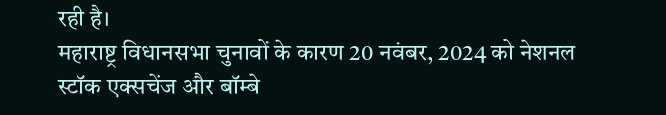रही है।
महाराष्ट्र विधानसभा चुनावों के कारण 20 नवंबर, 2024 को नेशनल स्टॉक एक्सचेंज और बॉम्बे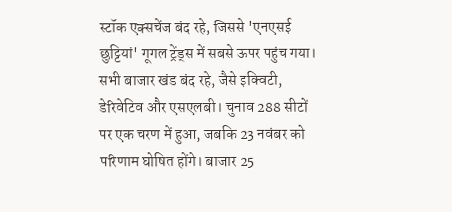स्टॉक एक्सचेंज बंद रहे, जिससे 'एनएसई छुट्टियां' गूगल ट्रेंड्स में सबसे ऊपर पहुंच गया। सभी बाजार खंड बंद रहे, जैसे इक्विटी, डेरिवेटिव और एसएलबी। चुनाव 288 सीटों पर एक चरण में हुआ, जबकि 23 नवंबर को परिणाम घोषित होंगे। बाजार 25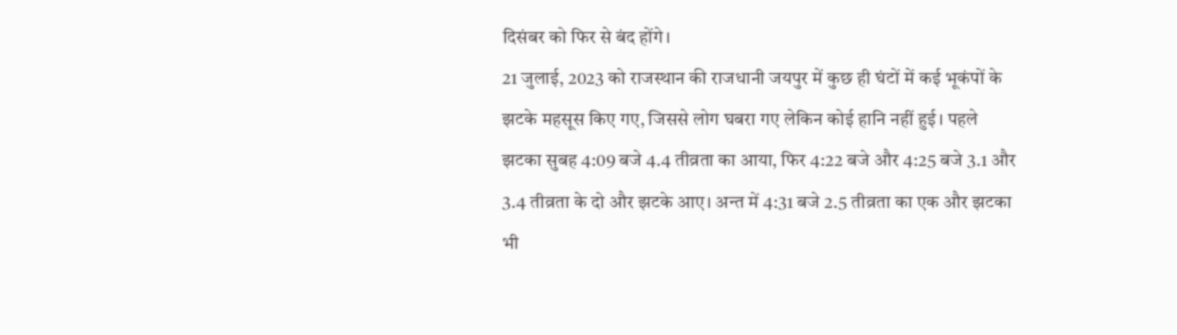दिसंबर को फिर से बंद होंगे।
21 जुलाई, 2023 को राजस्थान की राजधानी जयपुर में कुछ ही घंटों में कई भूकंपों के झटके महसूस किए गए, जिससे लोग घबरा गए लेकिन कोई हानि नहीं हुई। पहले झटका सुबह 4:09 बजे 4.4 तीव्रता का आया, फिर 4:22 बजे और 4:25 बजे 3.1 और 3.4 तीव्रता के दो और झटके आए। अन्त में 4:31 बजे 2.5 तीव्रता का एक और झटका भी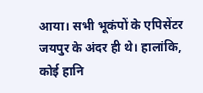आया। सभी भूकंपों के एपिसेंटर जयपुर के अंदर ही थे। हालांकि, कोई हानि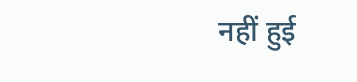नहीं हुई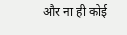और ना ही कोई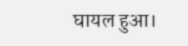घायल हुआ।